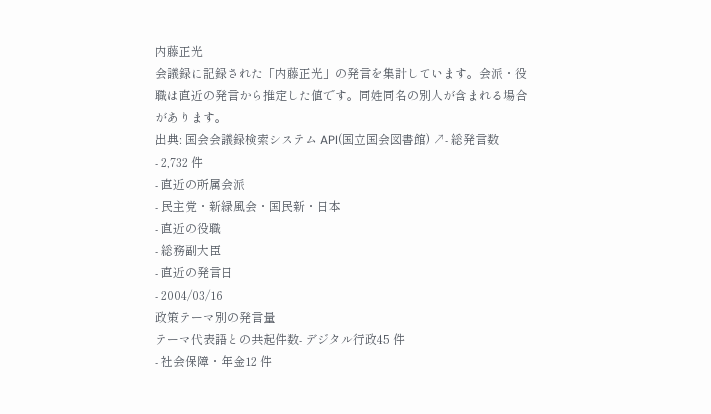内藤正光
会議録に記録された「内藤正光」の発言を集計しています。会派・役職は直近の発言から推定した値です。同姓同名の別人が含まれる場合があります。
出典: 国会会議録検索システム API(国立国会図書館) ↗- 総発言数
- 2,732 件
- 直近の所属会派
- 民主党・新緑風会・国民新・日本
- 直近の役職
- 総務副大臣
- 直近の発言日
- 2004/03/16
政策テーマ別の発言量
テーマ代表語との共起件数- デジタル行政45 件
- 社会保障・年金12 件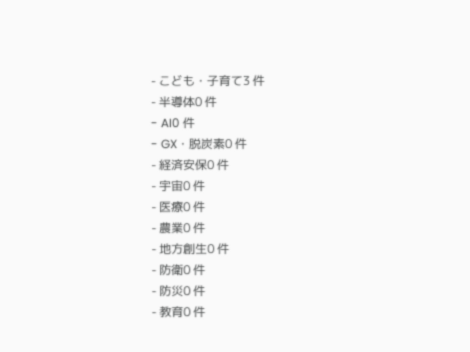- こども・子育て3 件
- 半導体0 件
- AI0 件
- GX・脱炭素0 件
- 経済安保0 件
- 宇宙0 件
- 医療0 件
- 農業0 件
- 地方創生0 件
- 防衛0 件
- 防災0 件
- 教育0 件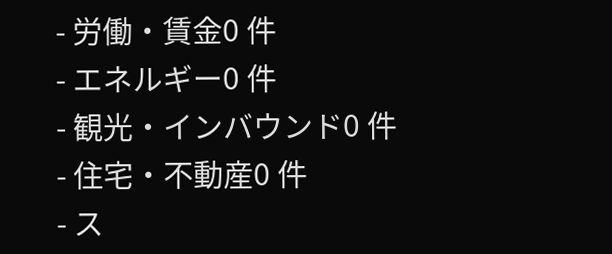- 労働・賃金0 件
- エネルギー0 件
- 観光・インバウンド0 件
- 住宅・不動産0 件
- ス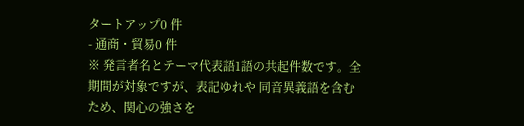タートアップ0 件
- 通商・貿易0 件
※ 発言者名とテーマ代表語1語の共起件数です。全期間が対象ですが、表記ゆれや 同音異義語を含むため、関心の強さを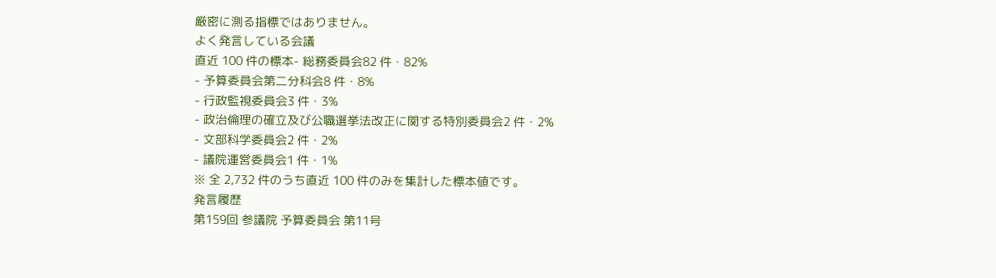厳密に測る指標ではありません。
よく発言している会議
直近 100 件の標本- 総務委員会82 件・82%
- 予算委員会第二分科会8 件・8%
- 行政監視委員会3 件・3%
- 政治倫理の確立及び公職選挙法改正に関する特別委員会2 件・2%
- 文部科学委員会2 件・2%
- 議院運営委員会1 件・1%
※ 全 2,732 件のうち直近 100 件のみを集計した標本値です。
発言履歴
第159回 参議院 予算委員会 第11号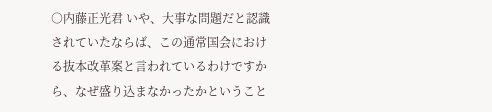○内藤正光君 いや、大事な問題だと認識されていたならば、この通常国会における抜本改革案と言われているわけですから、なぜ盛り込まなかったかということ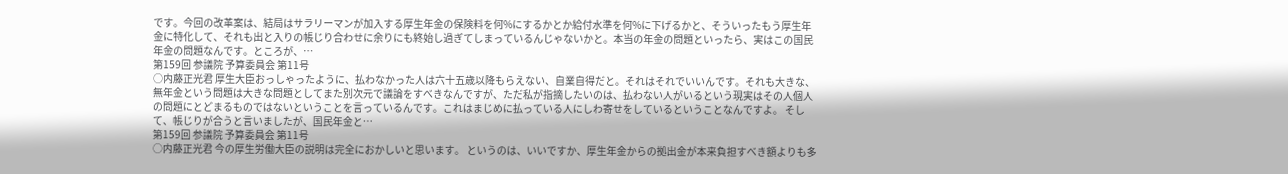です。今回の改革案は、結局はサラリーマンが加入する厚生年金の保険料を何%にするかとか給付水準を何%に下げるかと、そういったもう厚生年金に特化して、それも出と入りの帳じり合わせに余りにも終始し過ぎてしまっているんじゃないかと。本当の年金の問題といったら、実はこの国民年金の問題なんです。ところが、…
第159回 参議院 予算委員会 第11号
○内藤正光君 厚生大臣おっしゃったように、払わなかった人は六十五歳以降もらえない、自業自得だと。それはそれでいいんです。それも大きな、無年金という問題は大きな問題としてまた別次元で議論をすべきなんですが、ただ私が指摘したいのは、払わない人がいるという現実はその人個人の問題にとどまるものではないということを言っているんです。これはまじめに払っている人にしわ寄せをしているということなんですよ。 そして、帳じりが合うと言いましたが、国民年金と…
第159回 参議院 予算委員会 第11号
○内藤正光君 今の厚生労働大臣の説明は完全におかしいと思います。 というのは、いいですか、厚生年金からの拠出金が本来負担すべき額よりも多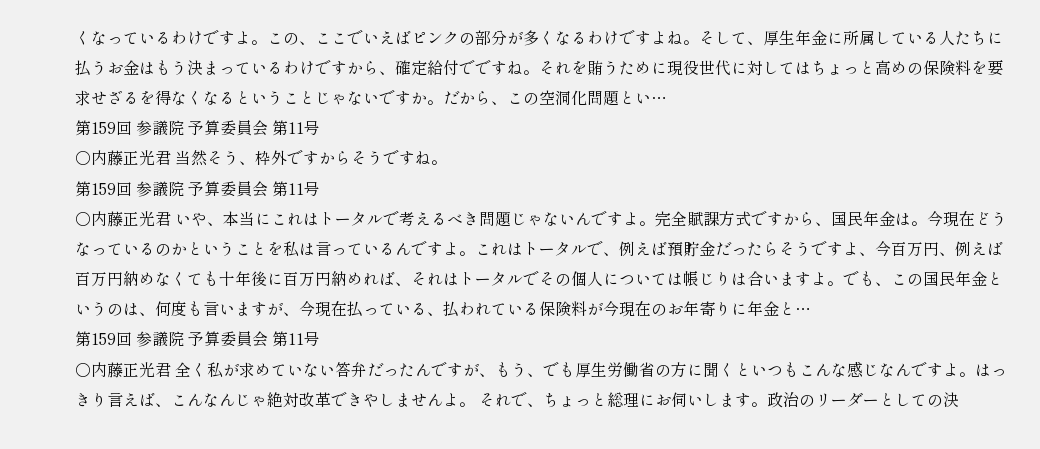くなっているわけですよ。この、ここでいえばピンクの部分が多くなるわけですよね。そして、厚生年金に所属している人たちに払うお金はもう決まっているわけですから、確定給付でですね。それを賄うために現役世代に対してはちょっと高めの保険料を要求せざるを得なくなるということじゃないですか。だから、この空洞化問題とい…
第159回 参議院 予算委員会 第11号
○内藤正光君 当然そう、枠外ですからそうですね。
第159回 参議院 予算委員会 第11号
○内藤正光君 いや、本当にこれはトータルで考えるべき問題じゃないんですよ。完全賦課方式ですから、国民年金は。今現在どうなっているのかということを私は言っているんですよ。これはトータルで、例えば預貯金だったらそうですよ、今百万円、例えば百万円納めなくても十年後に百万円納めれば、それはトータルでその個人については帳じりは合いますよ。でも、この国民年金というのは、何度も言いますが、今現在払っている、払われている保険料が今現在のお年寄りに年金と…
第159回 参議院 予算委員会 第11号
○内藤正光君 全く私が求めていない答弁だったんですが、もう、でも厚生労働省の方に聞くといつもこんな感じなんですよ。はっきり言えば、こんなんじゃ絶対改革できやしませんよ。 それで、ちょっと総理にお伺いします。政治のリーダーとしての決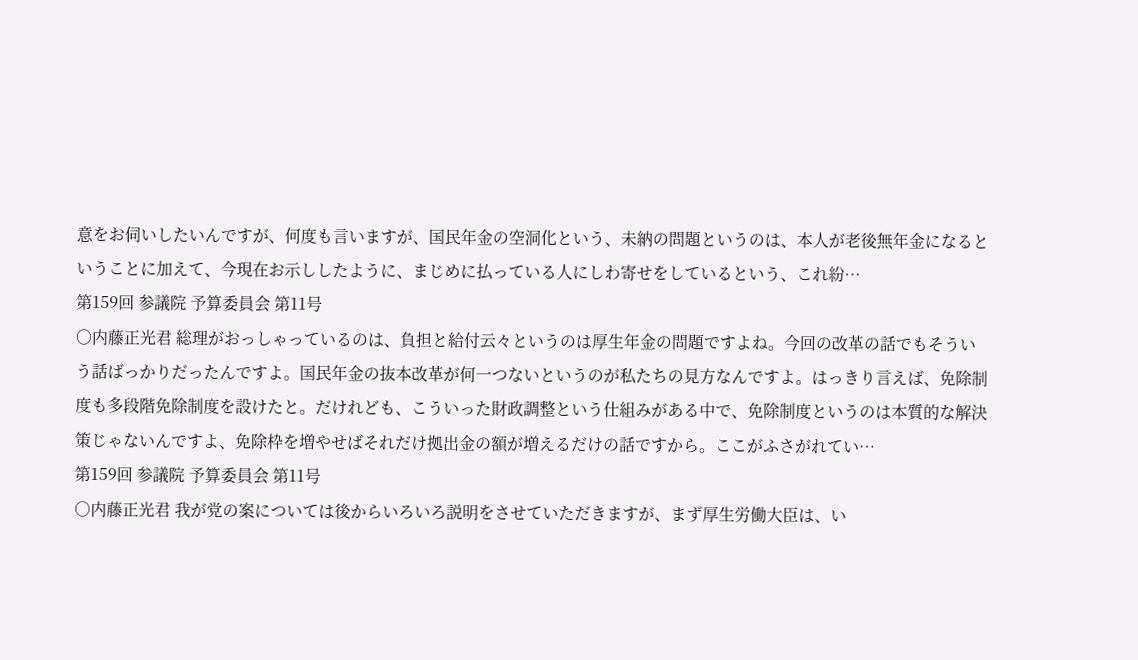意をお伺いしたいんですが、何度も言いますが、国民年金の空洞化という、未納の問題というのは、本人が老後無年金になるということに加えて、今現在お示ししたように、まじめに払っている人にしわ寄せをしているという、これ紛…
第159回 参議院 予算委員会 第11号
○内藤正光君 総理がおっしゃっているのは、負担と給付云々というのは厚生年金の問題ですよね。今回の改革の話でもそういう話ばっかりだったんですよ。国民年金の抜本改革が何一つないというのが私たちの見方なんですよ。はっきり言えば、免除制度も多段階免除制度を設けたと。だけれども、こういった財政調整という仕組みがある中で、免除制度というのは本質的な解決策じゃないんですよ、免除枠を増やせばそれだけ拠出金の額が増えるだけの話ですから。ここがふさがれてい…
第159回 参議院 予算委員会 第11号
○内藤正光君 我が党の案については後からいろいろ説明をさせていただきますが、まず厚生労働大臣は、い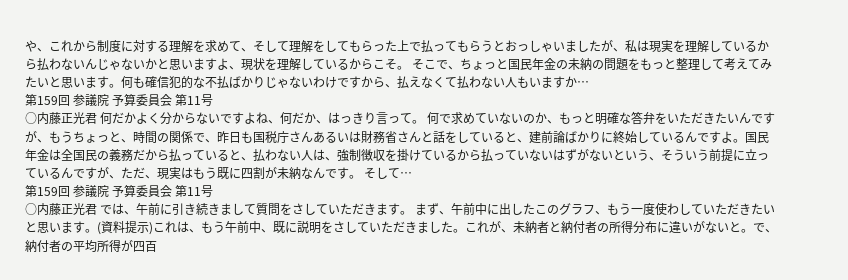や、これから制度に対する理解を求めて、そして理解をしてもらった上で払ってもらうとおっしゃいましたが、私は現実を理解しているから払わないんじゃないかと思いますよ、現状を理解しているからこそ。 そこで、ちょっと国民年金の未納の問題をもっと整理して考えてみたいと思います。何も確信犯的な不払ばかりじゃないわけですから、払えなくて払わない人もいますか…
第159回 参議院 予算委員会 第11号
○内藤正光君 何だかよく分からないですよね、何だか、はっきり言って。 何で求めていないのか、もっと明確な答弁をいただきたいんですが、もうちょっと、時間の関係で、昨日も国税庁さんあるいは財務省さんと話をしていると、建前論ばかりに終始しているんですよ。国民年金は全国民の義務だから払っていると、払わない人は、強制徴収を掛けているから払っていないはずがないという、そういう前提に立っているんですが、ただ、現実はもう既に四割が未納なんです。 そして…
第159回 参議院 予算委員会 第11号
○内藤正光君 では、午前に引き続きまして質問をさしていただきます。 まず、午前中に出したこのグラフ、もう一度使わしていただきたいと思います。(資料提示)これは、もう午前中、既に説明をさしていただきました。これが、未納者と納付者の所得分布に違いがないと。で、納付者の平均所得が四百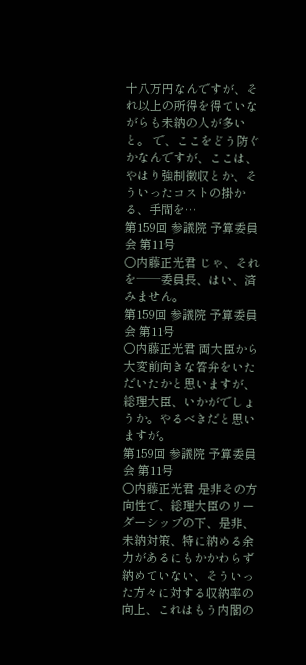十八万円なんですが、それ以上の所得を得ていながらも未納の人が多いと。 で、ここをどう防ぐかなんですが、ここは、やはり強制徴収とか、そういったコストの掛かる、手間を…
第159回 参議院 予算委員会 第11号
○内藤正光君 じゃ、それを──委員長、はい、済みません。
第159回 参議院 予算委員会 第11号
○内藤正光君 両大臣から大変前向きな答弁をいただいたかと思いますが、総理大臣、いかがでしょうか。やるべきだと思いますが。
第159回 参議院 予算委員会 第11号
○内藤正光君 是非その方向性で、総理大臣のリーダーシップの下、是非、未納対策、特に納める余力があるにもかかわらず納めていない、そういった方々に対する収納率の向上、これはもう内閣の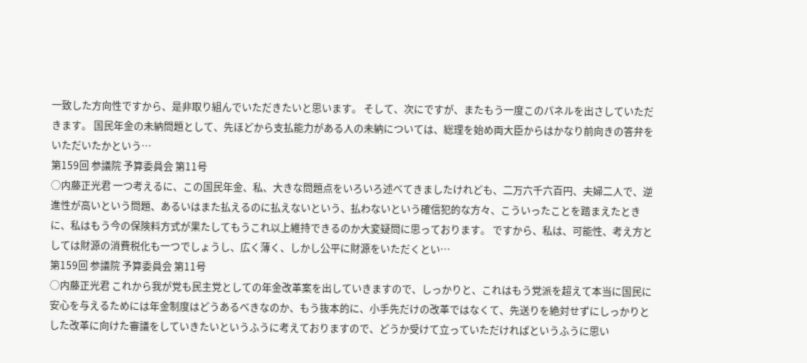一致した方向性ですから、是非取り組んでいただきたいと思います。 そして、次にですが、またもう一度このパネルを出さしていただきます。 国民年金の未納問題として、先ほどから支払能力がある人の未納については、総理を始め両大臣からはかなり前向きの答弁をいただいたかという…
第159回 参議院 予算委員会 第11号
○内藤正光君 一つ考えるに、この国民年金、私、大きな問題点をいろいろ述べてきましたけれども、二万六千六百円、夫婦二人で、逆進性が高いという問題、あるいはまた払えるのに払えないという、払わないという確信犯的な方々、こういったことを踏まえたときに、私はもう今の保険料方式が果たしてもうこれ以上維持できるのか大変疑問に思っております。 ですから、私は、可能性、考え方としては財源の消費税化も一つでしょうし、広く薄く、しかし公平に財源をいただくとい…
第159回 参議院 予算委員会 第11号
○内藤正光君 これから我が党も民主党としての年金改革案を出していきますので、しっかりと、これはもう党派を超えて本当に国民に安心を与えるためには年金制度はどうあるべきなのか、もう抜本的に、小手先だけの改革ではなくて、先送りを絶対せずにしっかりとした改革に向けた審議をしていきたいというふうに考えておりますので、どうか受けて立っていただければというふうに思い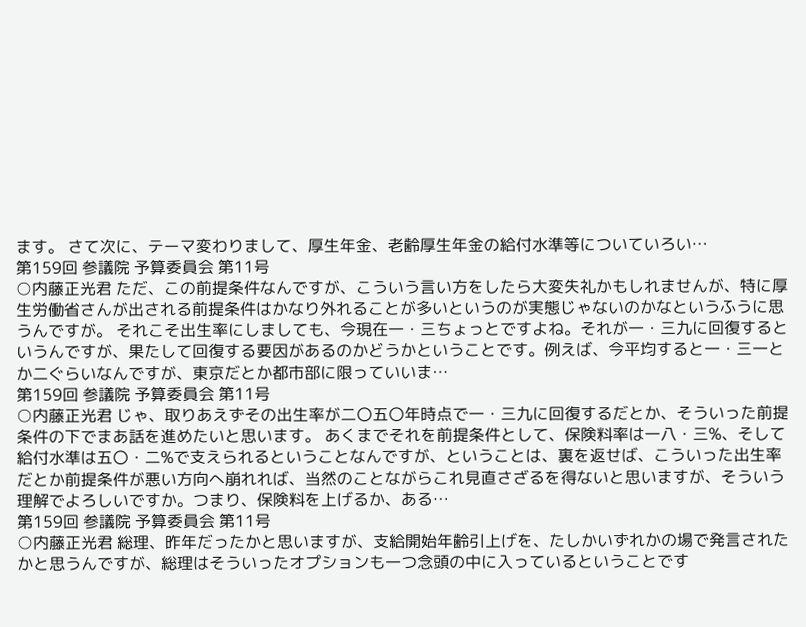ます。 さて次に、テーマ変わりまして、厚生年金、老齢厚生年金の給付水準等についていろい…
第159回 参議院 予算委員会 第11号
○内藤正光君 ただ、この前提条件なんですが、こういう言い方をしたら大変失礼かもしれませんが、特に厚生労働省さんが出される前提条件はかなり外れることが多いというのが実態じゃないのかなというふうに思うんですが。 それこそ出生率にしましても、今現在一・三ちょっとですよね。それが一・三九に回復するというんですが、果たして回復する要因があるのかどうかということです。例えば、今平均すると一・三一とか二ぐらいなんですが、東京だとか都市部に限っていいま…
第159回 参議院 予算委員会 第11号
○内藤正光君 じゃ、取りあえずその出生率が二〇五〇年時点で一・三九に回復するだとか、そういった前提条件の下でまあ話を進めたいと思います。 あくまでそれを前提条件として、保険料率は一八・三%、そして給付水準は五〇・二%で支えられるということなんですが、ということは、裏を返せば、こういった出生率だとか前提条件が悪い方向へ崩れれば、当然のことながらこれ見直さざるを得ないと思いますが、そういう理解でよろしいですか。つまり、保険料を上げるか、ある…
第159回 参議院 予算委員会 第11号
○内藤正光君 総理、昨年だったかと思いますが、支給開始年齢引上げを、たしかいずれかの場で発言されたかと思うんですが、総理はそういったオプションも一つ念頭の中に入っているということです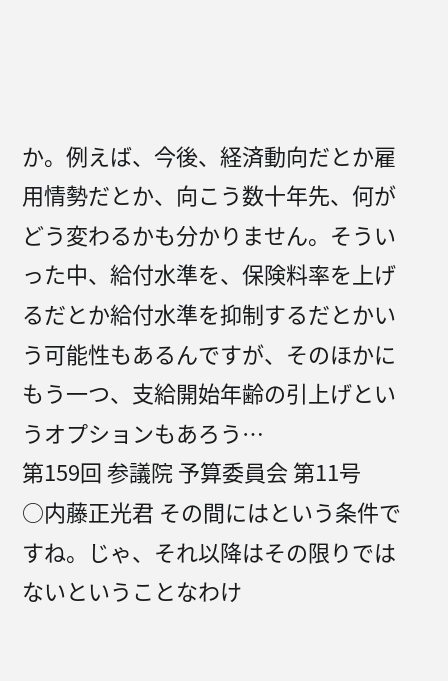か。例えば、今後、経済動向だとか雇用情勢だとか、向こう数十年先、何がどう変わるかも分かりません。そういった中、給付水準を、保険料率を上げるだとか給付水準を抑制するだとかいう可能性もあるんですが、そのほかにもう一つ、支給開始年齢の引上げというオプションもあろう…
第159回 参議院 予算委員会 第11号
○内藤正光君 その間にはという条件ですね。じゃ、それ以降はその限りではないということなわけ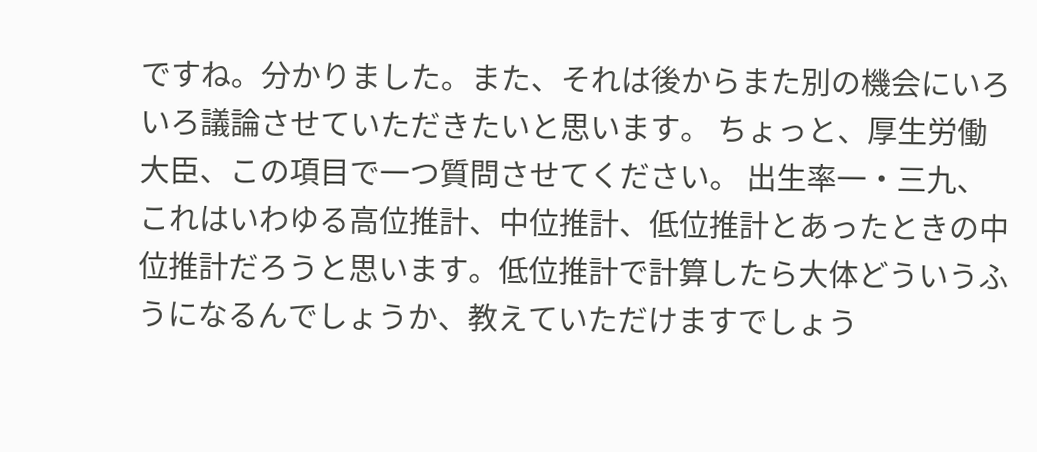ですね。分かりました。また、それは後からまた別の機会にいろいろ議論させていただきたいと思います。 ちょっと、厚生労働大臣、この項目で一つ質問させてください。 出生率一・三九、これはいわゆる高位推計、中位推計、低位推計とあったときの中位推計だろうと思います。低位推計で計算したら大体どういうふうになるんでしょうか、教えていただけますでしょう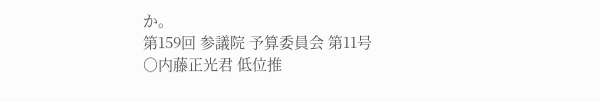か。
第159回 参議院 予算委員会 第11号
○内藤正光君 低位推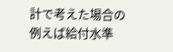計で考えた場合の例えば給付水準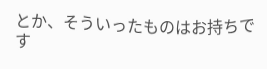とか、そういったものはお持ちです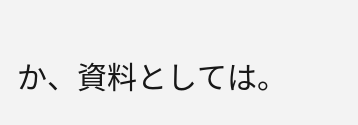か、資料としては。